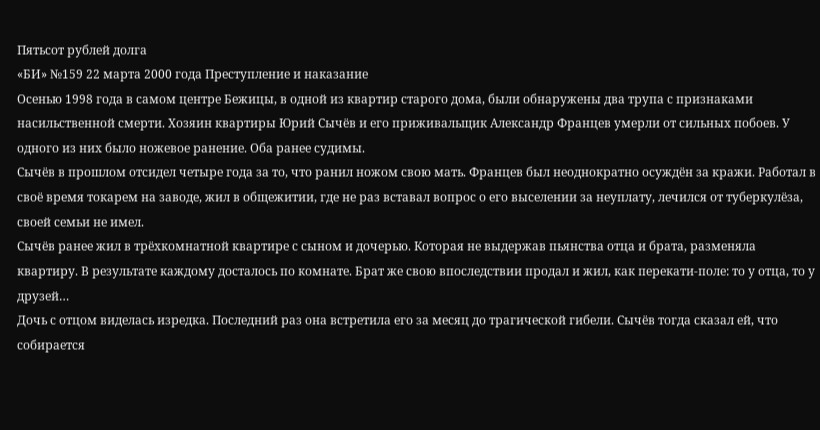Пятьсот рублей долга
«БИ» №159 22 марта 2000 года Преступление и наказание
Осенью 1998 года в самом центре Бежицы, в одной из квартир старого дома, были обнаружены два трупа с признаками насильственной смерти. Хозяин квартиры Юрий Сычёв и его приживальщик Александр Францев умерли от сильных побоев. У одного из них было ножевое ранение. Оба ранее судимы.
Сычёв в прошлом отсидел четыре года за то, что ранил ножом свою мать. Францев был неоднократно осуждён за кражи. Работал в своё время токарем на заводе, жил в общежитии, где не раз вставал вопрос о его выселении за неуплату, лечился от туберкулёза, своей семьи не имел.
Сычёв ранее жил в трёхкомнатной квартире с сыном и дочерью. Которая не выдержав пьянства отца и брата, разменяла квартиру. В результате каждому досталось по комнате. Брат же свою впоследствии продал и жил, как перекати-поле: то у отца, то у друзей…
Дочь с отцом виделась изредка. Последний раз она встретила его за месяц до трагической гибели. Сычёв тогда сказал ей, что собирается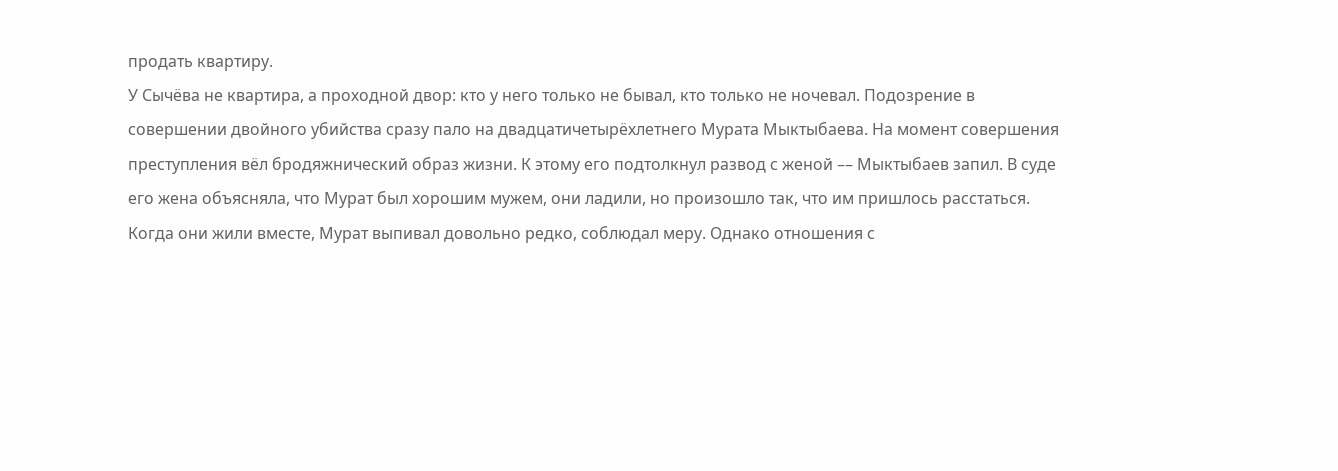продать квартиру.
У Сычёва не квартира, а проходной двор: кто у него только не бывал, кто только не ночевал. Подозрение в совершении двойного убийства сразу пало на двадцатичетырёхлетнего Мурата Мыктыбаева. На момент совершения преступления вёл бродяжнический образ жизни. К этому его подтолкнул развод с женой –– Мыктыбаев запил. В суде его жена объясняла, что Мурат был хорошим мужем, они ладили, но произошло так, что им пришлось расстаться. Когда они жили вместе, Мурат выпивал довольно редко, соблюдал меру. Однако отношения с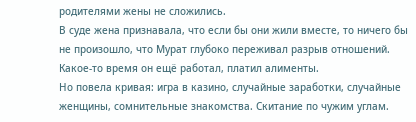родителями жены не сложились.
В суде жена признавала, что если бы они жили вместе, то ничего бы не произошло, что Мурат глубоко переживал разрыв отношений. Какое-то время он ещё работал, платил алименты.
Но повела кривая: игра в казино, случайные заработки, случайные женщины, сомнительные знакомства. Скитание по чужим углам.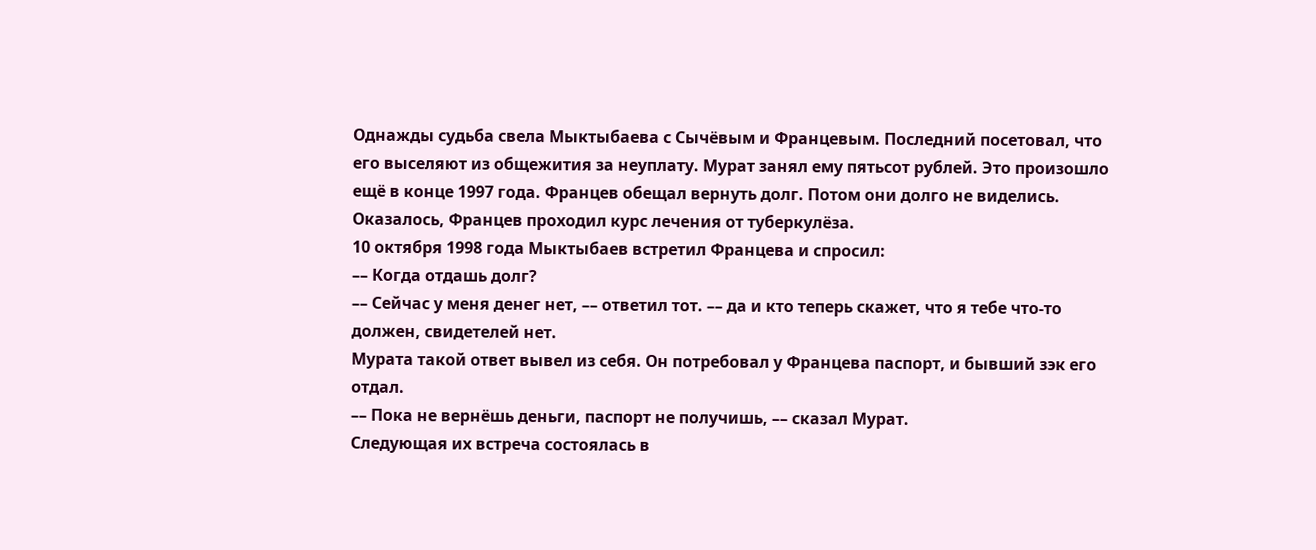Однажды судьба свела Мыктыбаева с Сычёвым и Францевым. Последний посетовал, что его выселяют из общежития за неуплату. Мурат занял ему пятьсот рублей. Это произошло ещё в конце 1997 года. Францев обещал вернуть долг. Потом они долго не виделись. Оказалось, Францев проходил курс лечения от туберкулёза.
10 октября 1998 года Мыктыбаев встретил Францева и спросил:
–– Когда отдашь долг?
–– Сейчас у меня денег нет, –– ответил тот. –– да и кто теперь скажет, что я тебе что-то должен, свидетелей нет.
Мурата такой ответ вывел из себя. Он потребовал у Францева паспорт, и бывший зэк его отдал.
–– Пока не вернёшь деньги, паспорт не получишь, –– сказал Мурат.
Следующая их встреча состоялась в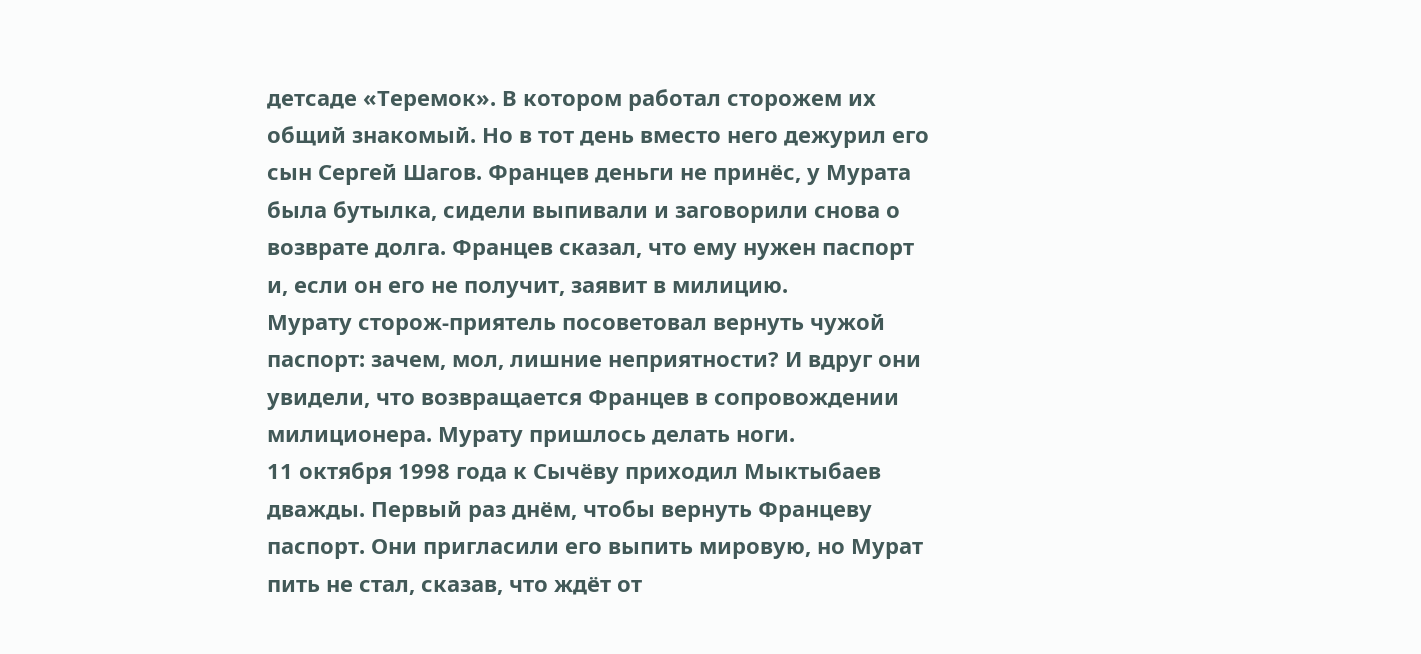детсаде «Теремок». В котором работал сторожем их общий знакомый. Но в тот день вместо него дежурил его сын Сергей Шагов. Францев деньги не принёс, у Мурата была бутылка, сидели выпивали и заговорили снова о возврате долга. Францев сказал, что ему нужен паспорт и, если он его не получит, заявит в милицию.
Мурату сторож-приятель посоветовал вернуть чужой паспорт: зачем, мол, лишние неприятности? И вдруг они увидели, что возвращается Францев в сопровождении милиционера. Мурату пришлось делать ноги.
11 октября 1998 года к Сычёву приходил Мыктыбаев дважды. Первый раз днём, чтобы вернуть Францеву паспорт. Они пригласили его выпить мировую, но Мурат пить не стал, сказав, что ждёт от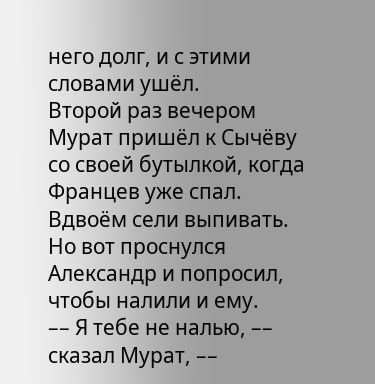него долг, и с этими словами ушёл.
Второй раз вечером Мурат пришёл к Сычёву со своей бутылкой, когда Францев уже спал. Вдвоём сели выпивать. Но вот проснулся Александр и попросил, чтобы налили и ему.
–– Я тебе не налью, –– сказал Мурат, ––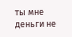ты мне деньги не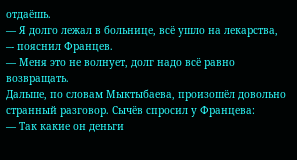отдаёшь.
–– Я долго лежал в больнице, всё ушло на лекарства, –- пояснил Францев.
–– Меня это не волнует, долг надо всё равно возвращать.
Дальше, по словам Мыктыбаева, произошёл довольно странный разговор. Сычёв спросил у Францева:
–– Так какие он деньги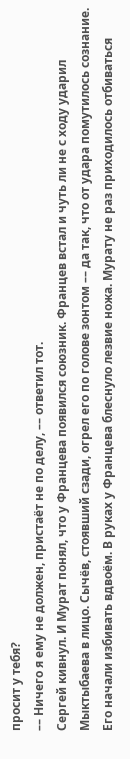просит у тебя?
–– Ничего я ему не должен, пристаёт не по делу, –– ответил тот.
Сергей кивнул. И Мурат понял, что у Францева появился союзник. Францев встал и чуть ли не с ходу ударил Мыктыбаева в лицо. Сычёв, стоявший сзади, огрел его по голове зонтом –– да так, что от удара помутилось сознание. Его начали избивать вдвоём. В руках у Францева блеснуло лезвие ножа. Мурату не раз приходилось отбиваться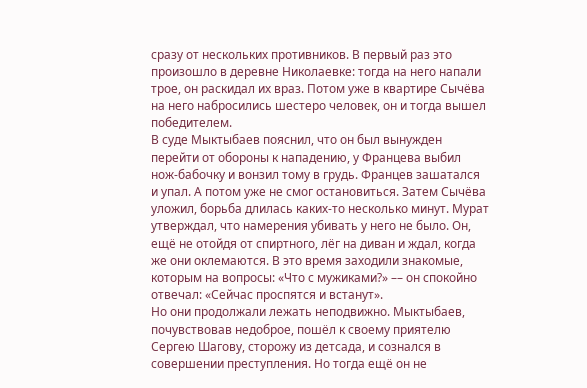сразу от нескольких противников. В первый раз это произошло в деревне Николаевке: тогда на него напали трое, он раскидал их враз. Потом уже в квартире Сычёва на него набросились шестеро человек, он и тогда вышел победителем.
В суде Мыктыбаев пояснил, что он был вынужден перейти от обороны к нападению, у Францева выбил нож-бабочку и вонзил тому в грудь. Францев зашатался и упал. А потом уже не смог остановиться. Затем Сычёва уложил, борьба длилась каких-то несколько минут. Мурат утверждал, что намерения убивать у него не было. Он, ещё не отойдя от спиртного, лёг на диван и ждал, когда же они оклемаются. В это время заходили знакомые, которым на вопросы: «Что с мужиками?» –– он спокойно отвечал: «Сейчас проспятся и встанут».
Но они продолжали лежать неподвижно. Мыктыбаев, почувствовав недоброе, пошёл к своему приятелю Сергею Шагову, сторожу из детсада, и сознался в совершении преступления. Но тогда ещё он не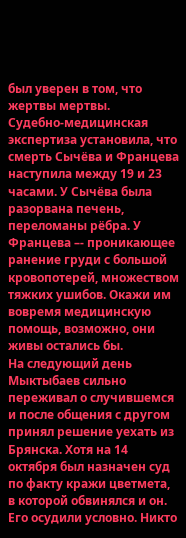был уверен в том, что жертвы мертвы.
Судебно-медицинская экспертиза установила, что смерть Сычёва и Францева наступила между 19 и 23 часами. У Сычёва была разорвана печень, переломаны рёбра. У Францева –- проникающее ранение груди с большой кровопотерей, множеством тяжких ушибов. Окажи им вовремя медицинскую помощь, возможно, они живы остались бы.
На следующий день Мыктыбаев сильно переживал о случившемся и после общения с другом принял решение уехать из Брянска. Хотя на 14 октября был назначен суд по факту кражи цветмета, в которой обвинялся и он. Его осудили условно. Никто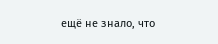ещё не знало, что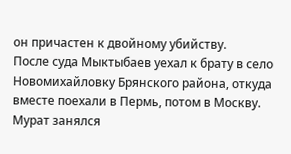он причастен к двойному убийству.
После суда Мыктыбаев уехал к брату в село Новомихайловку Брянского района, откуда вместе поехали в Пермь, потом в Москву. Мурат занялся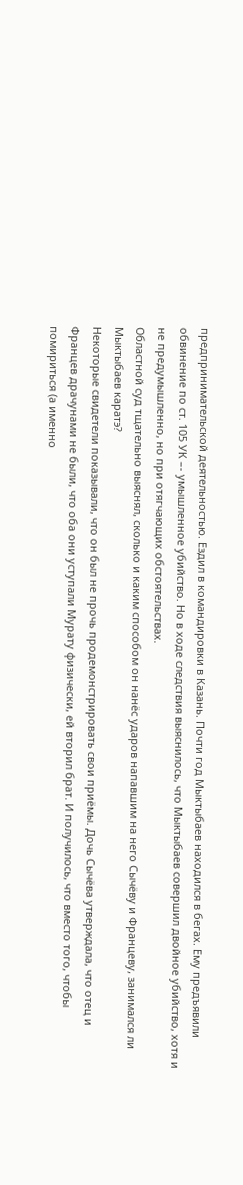предпринимательской деятельностью. Ездил в командировки в Казань. Почти год Мыктыбаев находился в бегах. Ему предъявили обвинение по ст. 105 УК –- умышленное убийство. Но в ходе следствия выяснилось, что Мыктыбаев совершил двойное убийство, хотя и не предумышленно, но при отягчающих обстоятельствах.
Областной суд тщательно выяснял, сколько и каким способом он нанёс ударов напавшим на него Сычёву и Францеву, занимался ли Мыктыбаев каратэ?
Некоторые свидетели показывали, что он был не прочь продемонстрировать свои приёмы. Дочь Сычёва утверждала, что отец и Францев драчунами не были, что оба они уступали Мурату физически, ей вторил брат. И получилось, что вместо того, чтобы помириться (а именно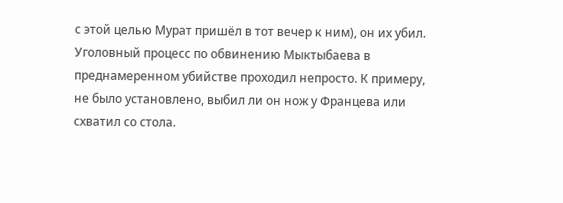с этой целью Мурат пришёл в тот вечер к ним), он их убил.
Уголовный процесс по обвинению Мыктыбаева в преднамеренном убийстве проходил непросто. К примеру, не было установлено, выбил ли он нож у Францева или схватил со стола.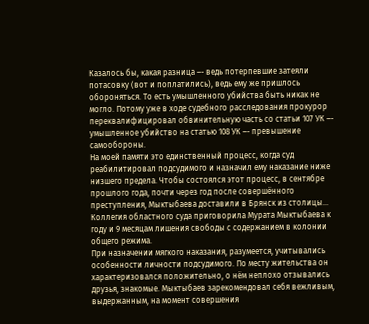Казалось бы, какая разница –- ведь потерпевшие затеяли потасовку (вот и поплатились), ведь ему же пришлось обороняться. То есть умышленного убийства быть никак не могло. Потому уже в ходе судебного расследования прокурор переквалифицировал обвинительную часть со статьи 107 УК –- умышленное убийство на статью 108 УК –- превышение самообороны.
На моей памяти это единственный процесс, когда суд реабилитировал подсудимого и назначил ему наказание ниже низшего предела. Чтобы состоялся этот процесс, в сентябре прошлого года, почти через год после совершённого преступления, Мыктыбаева доставили в Брянск из столицы…
Коллегия областного суда приговорила Мурата Мыктыбаева к году и 9 месяцам лишения свободы с содержанием в колонии общего режима.
При назначении мягкого наказания, разумеется, учитывались особенности личности подсудимого. По месту жительства он характеризовался положительно, о нём неплохо отзывались друзья, знакомые. Мыктыбаев зарекомендовал себя вежливым, выдержанным, на момент совершения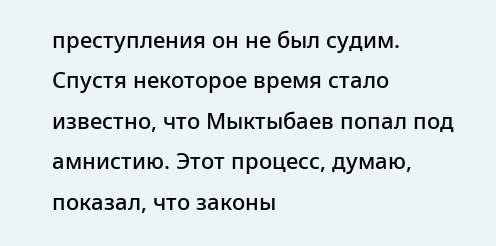преступления он не был судим.
Спустя некоторое время стало известно, что Мыктыбаев попал под амнистию. Этот процесс, думаю, показал, что законы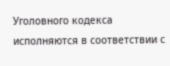Уголовного кодекса исполняются в соответствии с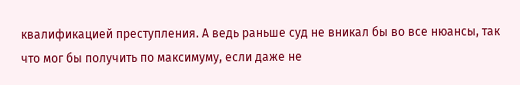квалификацией преступления. А ведь раньше суд не вникал бы во все нюансы, так что мог бы получить по максимуму, если даже не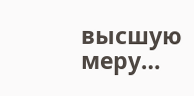высшую меру…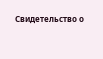Свидетельство о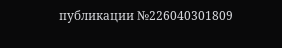публикации №226040301809